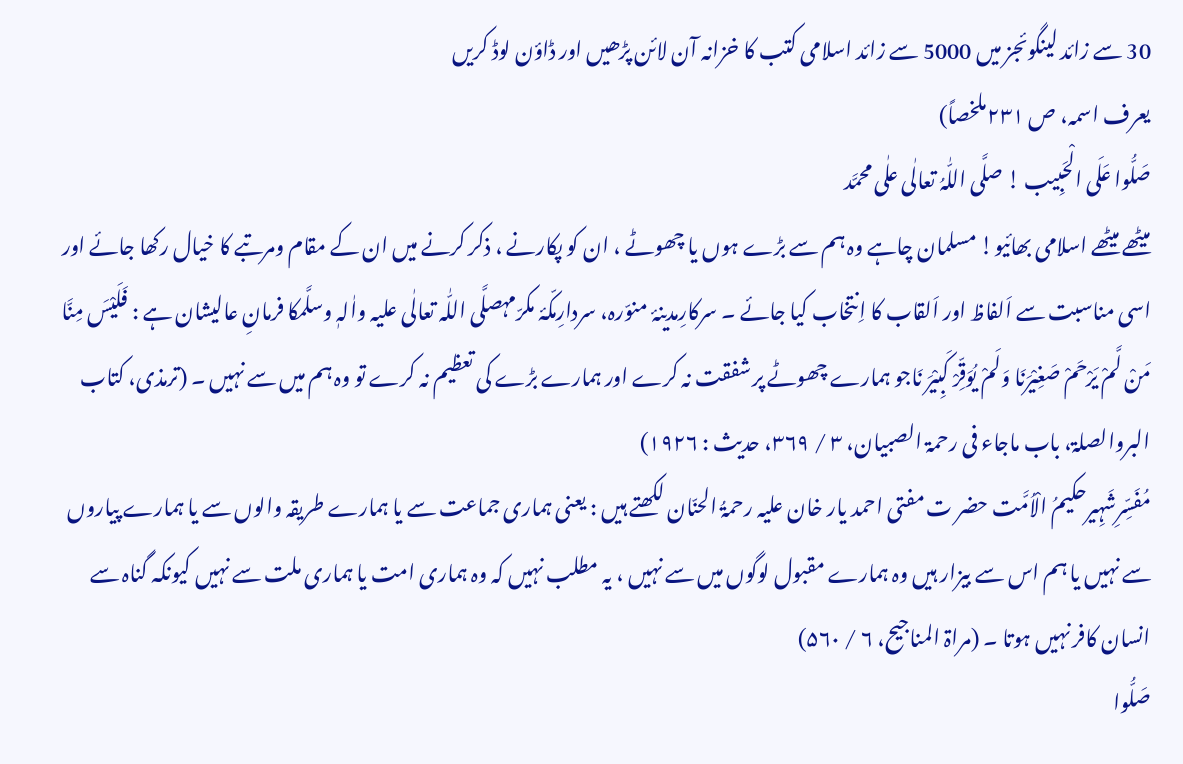30 سے زائد لینگوئجز میں 5000 سے زائد اسلامی کتب کا خزانہ آن لائن پڑھیں اور ڈاؤن لوڈ کریں
یعرف اسمہ، ص ۲۳۱ملخصاً)
صَلُّوا عَلَی الْحَبِیب ! صلَّی اللّٰہُ تعالٰی علٰی محمَّد
میٹھے میٹھے اسلامی بھائیو! مسلمان چاہے وہ ہم سے بڑے ہوں یا چھوٹے ، ان کو پکارنے ، ذکر کرنے میں ان کے مقام ومرتبے کا خیال رکھا جائے اور اسی مناسبت سے اَلفاظ اور اَلقاب کا اِنتخاب کیا جائے ۔ سرکارِمدینۂ منوّرہ، سردارِمکّۂ مکرّمہصلَّی اللّٰہ تعالٰی علیہ واٰلہٖ وسلَّمکا فرمانِ عالیشان ہے : فَلَیْسَ مِنَّا مَنْ لَّمْ یَرْحَمْ صَغِیْرَنَا وَلَمْ یُوَقِّرْ کَبِیْرَ نَاجو ہمارے چھوٹے پر شفقت نہ کرے اور ہمارے بڑے کی تعظیم نہ کرے تو وہ ہم میں سے نہیں ۔ (ترمذی، کتاب البروالصلۃ، باب ماجاء فی رحمۃ الصبیان، ۳ / ۳۶۹، حدیث : ۱۹۲۶)
مُفَسِّرِشَہِیرحکیمُ الْاُمَّت حضر ت مفتی احمد یار خان علیہ رحمۃُ الحنّان لکھتے ہیں : یعنی ہماری جماعت سے یا ہمارے طریقہ والوں سے یا ہمارے پیاروں سے نہیں یا ہم اس سے بیزار ہیں وہ ہمارے مقبول لوگوں میں سے نہیں ، یہ مطلب نہیں کہ وہ ہماری امت یا ہماری ملت سے نہیں کیونکہ گناہ سے انسان کافر نہیں ہوتا ۔ (مراۃ المناجیح، ۶ / ۵۶۰)
صَلُّوا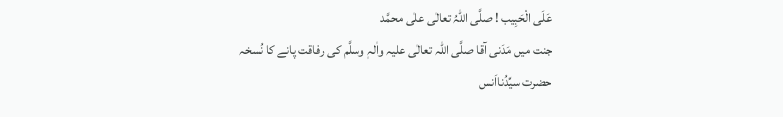عَلَی الْحَبِیب ! صلَّی اللّٰہُ تعالٰی علٰی محمَّد
جنت میں مَدَنی آقا صلَّی اللّٰہ تعالٰی علیہ واٰلہٖ وسلَّم کی رفاقت پانے کا نُسخہ
حضرت سیِّدُنااَنس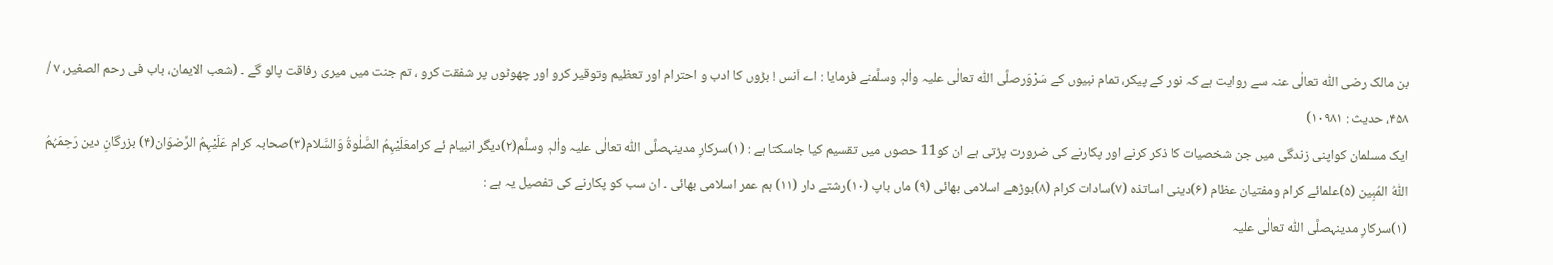بن مالک رضی اللّٰہ تعالٰی عنہ سے روایت ہے کہ نور کے پیکر، تمام نبیوں کے سَرْوَرصلَّی اللّٰہ تعالٰی علیہ واٰلہٖ وسلَّمنے فرمایا : اے اَنس ! بڑوں کا ادب و احترام اور تعظیم وتوقیر کرو اور چھوٹوں پر شفقت کرو ، تم جنت میں میری رفاقت پالو گے ۔ (شعب الایمان، باب فی رحم الصغیر، ۷ / ۴۵۸، حدیث : ۱۰۹۸۱)
ایک مسلمان کواپنی زندگی میں جن شخصیات کا ذکر کرنے اور پکارنے کی ضرورت پڑتی ہے ان کو11 حصوں میں تقسیم کیا جاسکتا ہے : (۱)سرکارِ مدینہصلَّی اللّٰہ تعالٰی علیہ واٰلہٖ وسلَّم(۲)دیگر انبیام ئے کرامعَلَیْہِمُ الصَّلٰوۃُ وَالسَّلام(۳)صحابہ کرام عَلَیْہِمُ الرِّضوَان(۴) بزرگانِ دین رَحِمَہُمُ اللّٰہُ المُبِین (۵)علمائے کرام ومفتیان عظام (۶)دینی اساتذہ (۷)سادات کرام (۸)بوڑھے اسلامی بھائی (۹) ماں باپ (۱۰)رشتے دار (۱۱) ہم عمر اسلامی بھائی ۔ ان سب کو پکارنے کی تفصیل یہ ہے :
(۱)سرکارِ مدینہصلَّی اللّٰہ تعالٰی علیہ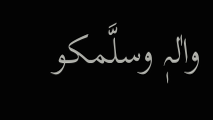واٰلہٖ وسلَّمکو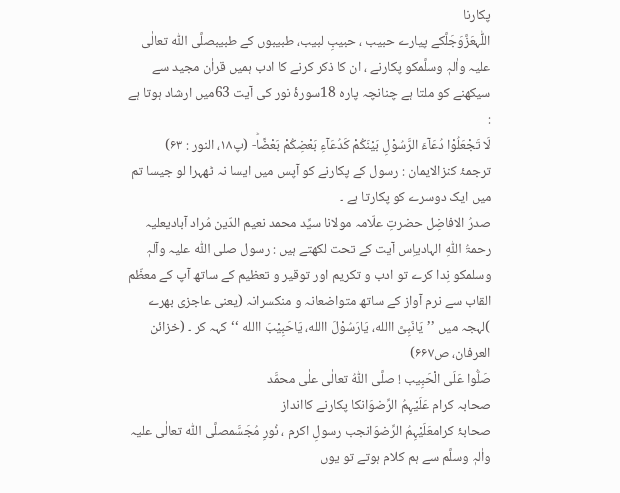پکارنا
اللّٰہعَزَّوَجَلَّکے پیارے حبیب ، حبیبِ لبیب، طبیبوں کے طبیبصلَّی اللّٰہ تعالٰی علیہ واٰلہٖ وسلَّمکو پکارنے ، ان کا ذکر کرنے کا ادب ہمیں قراٰن مجید سے سیکھنے کو ملتا ہے چنانچہ پارہ 18سورۂ نور کی آیت 63میں ارشاد ہوتا ہے :
لَا تَجْعَلُوْا دُعَآءَ الرَّسُوْلِ بَیْنَكُمْ كَدُعَآءِ بَعْضِكُمْ بَعْضًاؕ- (پ۱۸، النور : ۶۳)
ترجمۂ کنزالایمان : رسول کے پکارنے کو آپس میں ایسا نہ ٹھہرا لو جیسا تم میں ایک دوسرے کو پکارتا ہے ۔
صدرُ الافاضِل حضرتِ علّامہ مولانا سیِّد محمد نعیم الدّین مُراد آبادیعلیہ رحمۃُ اللّٰہِ الہادیاِس آیت کے تحت لکھتے ہیں : رسول صلی اللّٰہ علیہ وآلہٖ وسلمکو نِدا کرے تو ادب و تکریم اور توقیر و تعظیم کے ساتھ آپ کے معظّم القاب سے نرم آواز کے ساتھ متواضعانہ و منکسرانہ (یعنی عاجزی بھرے )لہجہ میں ’’یَانَبِیَّ االله، یَارَسُوْلَ االله، یَاحَبِیْبَ االله ‘‘کہہ کر ۔ (خزائن العرفان، ص۶۶۷)
صَلُّوا عَلَی الْحَبِیب ! صلَّی اللّٰہُ تعالٰی علٰی محمَّد
صحابہ کرام عَلَیْہِمُ الرِّضوَانکا پکارنے کاانداز
صحابۂ کرامعَلَیْہِمُ الرِّضوَانجب رسولِ اکرم ، نُورِ مُجَسَّمصلَّی اللّٰہ تعالٰی علیہ واٰلہٖ وسلَّم سے ہم کلام ہوتے تو یوں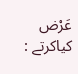عَرْض کیاکرتے :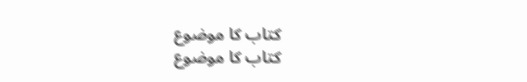کتاب کا موضوع
کتاب کا موضوع